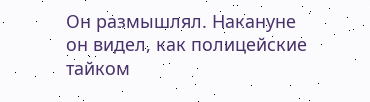Он размышлял. Накануне он видел, как полицейские тайком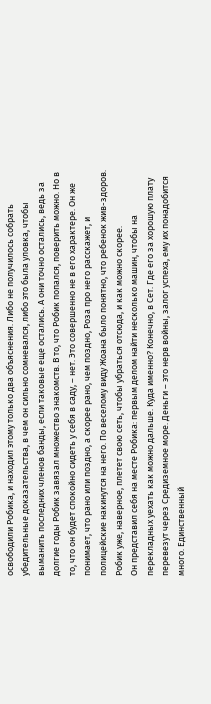освободили Робика, и находил этому только два объяснения. Либо не получилось собрать убедительные доказательства, в чем он сильно сомневался, либо это была уловка, чтобы выманить последних членов банды, если таковые еще остались. А они точно остались, ведь за долгие годы Робик завязал множество знакомств. В то, что Робик попался, поверить можно. Но в то, что он будет спокойно сидеть у себя в саду, – нет. Это совершенно не в его характере. Он же понимает, что рано или поздно, а скорее рано, чем поздно, Роза про него расскажет, и полицейские накинутся на него. По веселому виду Жоана было понятно, что ребенок жив-здоров. Робик уже, наверное, плетет свою сеть, чтобы убраться отсюда, и как можно скорее.
Он представил себя на месте Робика: первым делом найти несколько машин, чтобы на перекладных уехать как можно дальше. Куда именно? Конечно, в Сет. Где его за хорошую плату перевезут через Средиземное море. Деньги – это нерв войны, залог успеха, ему их понадобится много. Единственный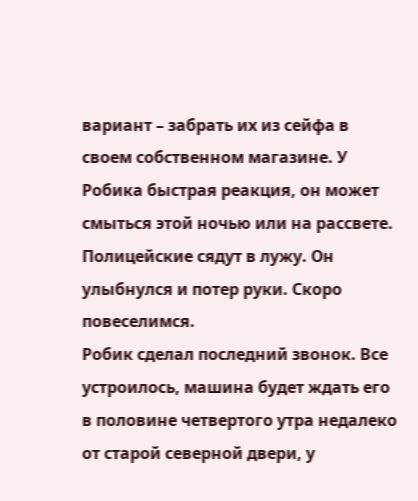вариант – забрать их из сейфа в своем собственном магазине. У Робика быстрая реакция, он может смыться этой ночью или на рассвете. Полицейские сядут в лужу. Он улыбнулся и потер руки. Скоро повеселимся.
Робик сделал последний звонок. Все устроилось, машина будет ждать его в половине четвертого утра недалеко от старой северной двери, у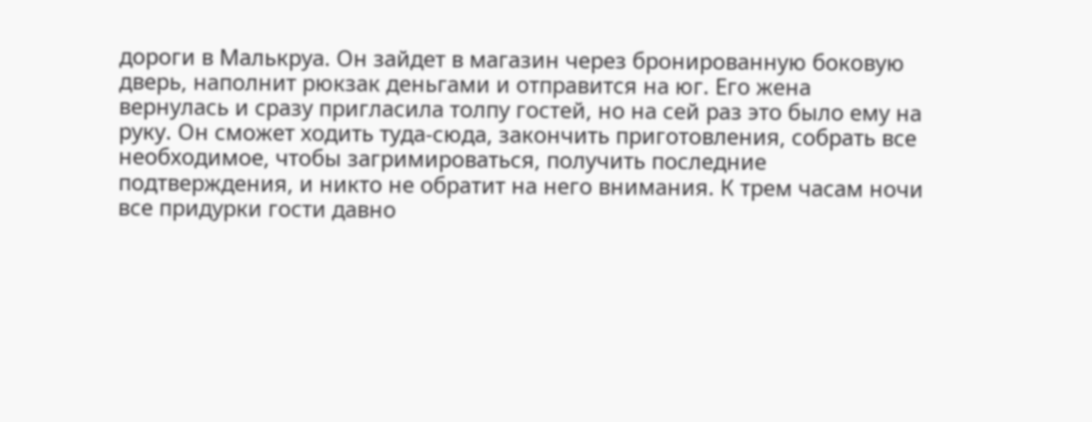дороги в Малькруа. Он зайдет в магазин через бронированную боковую дверь, наполнит рюкзак деньгами и отправится на юг. Его жена вернулась и сразу пригласила толпу гостей, но на сей раз это было ему на руку. Он сможет ходить туда-сюда, закончить приготовления, собрать все необходимое, чтобы загримироваться, получить последние подтверждения, и никто не обратит на него внимания. К трем часам ночи все придурки гости давно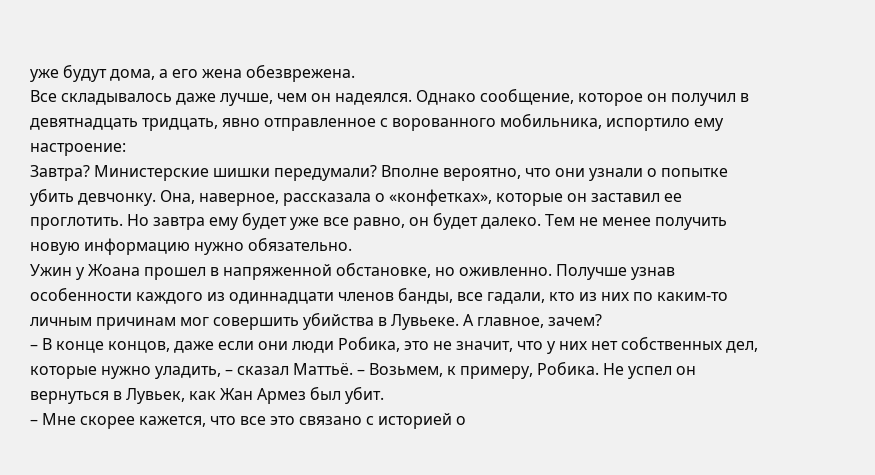уже будут дома, а его жена обезврежена.
Все складывалось даже лучше, чем он надеялся. Однако сообщение, которое он получил в девятнадцать тридцать, явно отправленное с ворованного мобильника, испортило ему настроение:
Завтра? Министерские шишки передумали? Вполне вероятно, что они узнали о попытке убить девчонку. Она, наверное, рассказала о «конфетках», которые он заставил ее проглотить. Но завтра ему будет уже все равно, он будет далеко. Тем не менее получить новую информацию нужно обязательно.
Ужин у Жоана прошел в напряженной обстановке, но оживленно. Получше узнав особенности каждого из одиннадцати членов банды, все гадали, кто из них по каким-то личным причинам мог совершить убийства в Лувьеке. А главное, зачем?
– В конце концов, даже если они люди Робика, это не значит, что у них нет собственных дел, которые нужно уладить, – сказал Маттьё. – Возьмем, к примеру, Робика. Не успел он вернуться в Лувьек, как Жан Армез был убит.
– Мне скорее кажется, что все это связано с историей о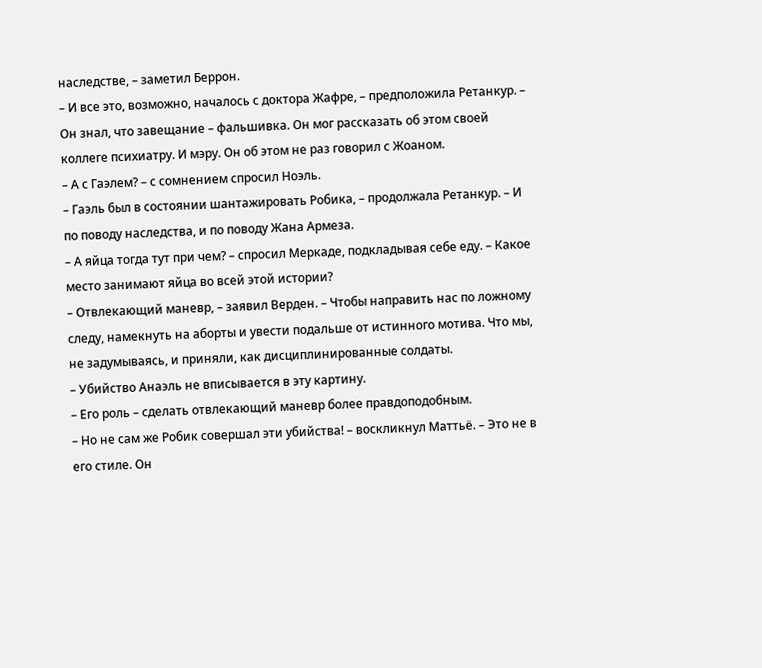наследстве, – заметил Беррон.
– И все это, возможно, началось с доктора Жафре, – предположила Ретанкур. – Он знал, что завещание – фальшивка. Он мог рассказать об этом своей коллеге психиатру. И мэру. Он об этом не раз говорил с Жоаном.
– А с Гаэлем? – с сомнением спросил Ноэль.
– Гаэль был в состоянии шантажировать Робика, – продолжала Ретанкур. – И по поводу наследства, и по поводу Жана Армеза.
– А яйца тогда тут при чем? – спросил Меркаде, подкладывая себе еду. – Какое место занимают яйца во всей этой истории?
– Отвлекающий маневр, – заявил Верден. – Чтобы направить нас по ложному следу, намекнуть на аборты и увести подальше от истинного мотива. Что мы, не задумываясь, и приняли, как дисциплинированные солдаты.
– Убийство Анаэль не вписывается в эту картину.
– Его роль – сделать отвлекающий маневр более правдоподобным.
– Но не сам же Робик совершал эти убийства! – воскликнул Маттьё. – Это не в его стиле. Он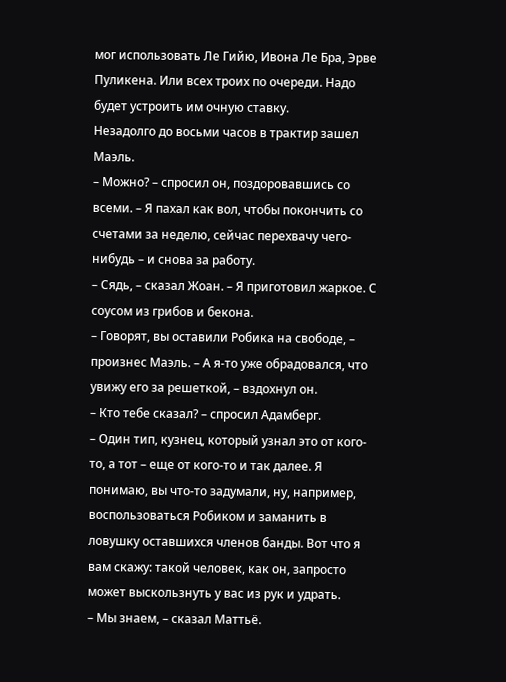мог использовать Ле Гийю, Ивона Ле Бра, Эрве Пуликена. Или всех троих по очереди. Надо будет устроить им очную ставку.
Незадолго до восьми часов в трактир зашел Маэль.
– Можно? – спросил он, поздоровавшись со всеми. – Я пахал как вол, чтобы покончить со счетами за неделю, сейчас перехвачу чего-нибудь – и снова за работу.
– Сядь, – сказал Жоан. – Я приготовил жаркое. С соусом из грибов и бекона.
– Говорят, вы оставили Робика на свободе, – произнес Маэль. – А я-то уже обрадовался, что увижу его за решеткой, – вздохнул он.
– Кто тебе сказал? – спросил Адамберг.
– Один тип, кузнец, который узнал это от кого-то, а тот – еще от кого-то и так далее. Я понимаю, вы что-то задумали, ну, например, воспользоваться Робиком и заманить в ловушку оставшихся членов банды. Вот что я вам скажу: такой человек, как он, запросто может выскользнуть у вас из рук и удрать.
– Мы знаем, – сказал Маттьё.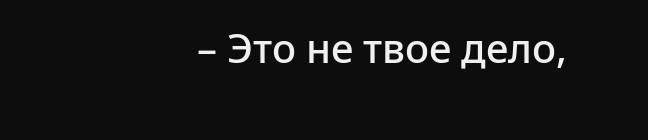– Это не твое дело,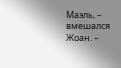Маэль, – вмешался Жоан. –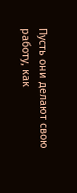Пусть они делают свою работу, как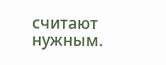считают нужным.